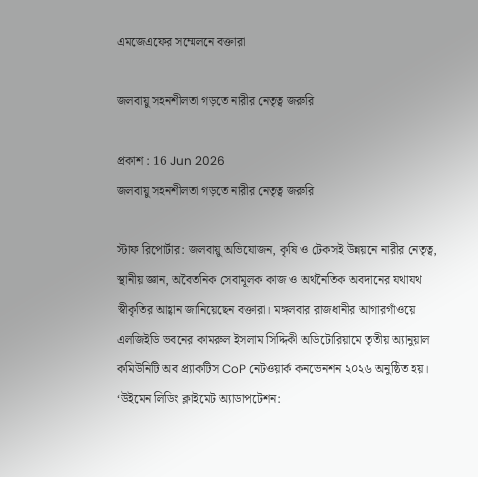এমজেএফের সম্মেলনে বক্তারা

জলবায়ু সহনশীলতা গড়তে নারীর নেতৃত্ব জরুরি

প্রকাশ : 16 Jun 2026
জলবায়ু সহনশীলতা গড়তে নারীর নেতৃত্ব জরুরি

স্টাফ রিপোর্টার: জলবায়ু অভিযোজন, কৃষি ও টেকসই উন্নয়নে নারীর নেতৃত্ব, স্থানীয় জ্ঞান, অবৈতনিক সেবামূলক কাজ ও অর্থনৈতিক অবদানের যথাযথ স্বীকৃতির আহ্বান জানিয়েছেন বক্তারা। মঙ্গলবার রাজধানীর আগারগাঁওয়ে এলজিইডি ভবনের কামরুল ইসলাম সিদ্দিকী অডিটোরিয়ামে তৃতীয় অ্যানুয়াল কমিউনিটি অব প্র্যাকটিস CoP নেটওয়ার্ক কনভেনশন ২০২৬ অনুষ্ঠিত হয়। ‘উইমেন লিডিং ক্লাইমেট অ্যাডাপটেশন: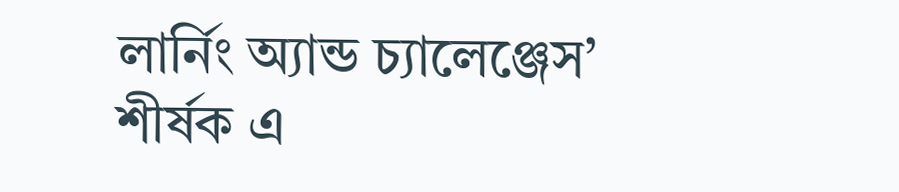লার্নিং অ্যান্ড চ্যালেঞ্জেস’ শীর্ষক এ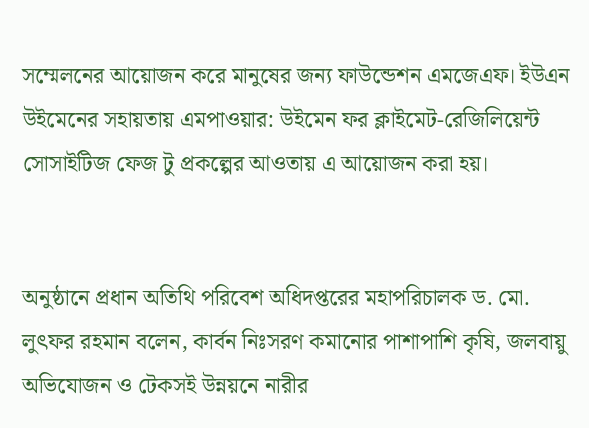সম্মেলনের আয়োজন করে মানুষের জন্য ফাউন্ডেশন এমজেএফ। ইউএন উইমেনের সহায়তায় এমপাওয়ার: উইমেন ফর ক্লাইমেট-রেজিলিয়েন্ট সোসাইটিজ ফেজ টু প্রকল্পের আওতায় এ আয়োজন করা হয়।


অনুষ্ঠানে প্রধান অতিথি পরিবেশ অধিদপ্তরের মহাপরিচালক ড. মো. লুৎফর রহমান বলেন, কার্বন নিঃসরণ কমানোর পাশাপাশি কৃষি, জলবায়ু অভিযোজন ও টেকসই উন্নয়নে নারীর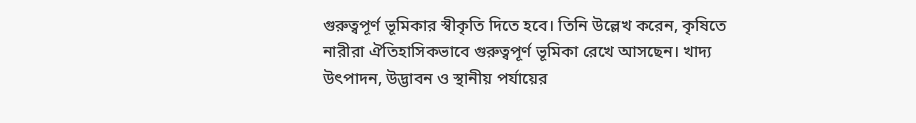গুরুত্বপূর্ণ ভূমিকার স্বীকৃতি দিতে হবে। তিনি উল্লেখ করেন, কৃষিতে নারীরা ঐতিহাসিকভাবে গুরুত্বপূর্ণ ভূমিকা রেখে আসছেন। খাদ্য উৎপাদন, উদ্ভাবন ও স্থানীয় পর্যায়ের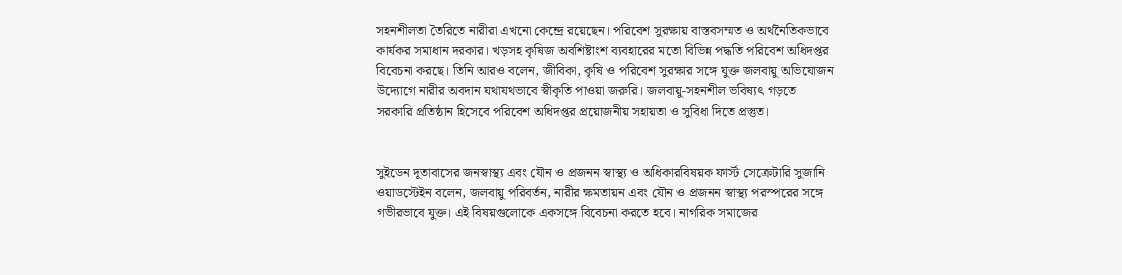সহনশীলতা তৈরিতে নারীরা এখনো কেন্দ্রে রয়েছেন। পরিবেশ সুরক্ষায় বাস্তবসম্মত ও অর্থনৈতিকভাবে কার্যকর সমাধান দরকার। খড়সহ কৃষিজ অবশিষ্টাংশ ব্যবহারের মতো বিভিন্ন পদ্ধতি পরিবেশ অধিদপ্তর বিবেচনা করছে। তিনি আরও বলেন, জীবিকা, কৃষি ও পরিবেশ সুরক্ষার সঙ্গে যুক্ত জলবায়ু অভিযোজন উদ্যোগে নারীর অবদান যথাযথভাবে স্বীকৃতি পাওয়া জরুরি। জলবায়ু-সহনশীল ভবিষ্যৎ গড়তে সরকারি প্রতিষ্ঠান হিসেবে পরিবেশ অধিদপ্তর প্রয়োজনীয় সহায়তা ও সুবিধা দিতে প্রস্তুত।


সুইডেন দূতাবাসের জনস্বাস্থ্য এবং যৌন ও প্রজনন স্বাস্থ্য ও অধিকারবিষয়ক ফার্স্ট সেক্রেটারি সুজানি ওয়াডস্টেইন বলেন, জলবায়ু পরিবর্তন, নারীর ক্ষমতায়ন এবং যৌন ও প্রজনন স্বাস্থ্য পরস্পরের সঙ্গে গভীরভাবে যুক্ত। এই বিষয়গুলোকে একসঙ্গে বিবেচনা করতে হবে। নাগরিক সমাজের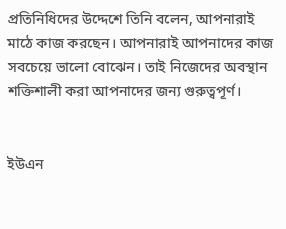প্রতিনিধিদের উদ্দেশে তিনি বলেন, আপনারাই মাঠে কাজ করছেন। আপনারাই আপনাদের কাজ সবচেয়ে ভালো বোঝেন। তাই নিজেদের অবস্থান শক্তিশালী করা আপনাদের জন্য গুরুত্বপূর্ণ।


ইউএন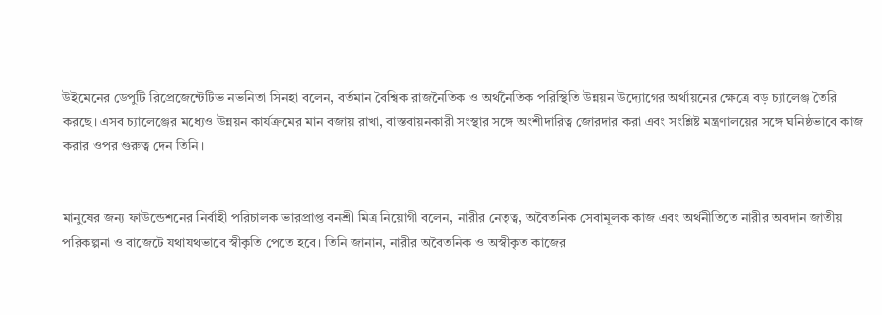উইমেনের ডেপুটি রিপ্রেজেন্টেটিভ নভনিতা সিনহা বলেন, বর্তমান বৈশ্বিক রাজনৈতিক ও অর্থনৈতিক পরিস্থিতি উন্নয়ন উদ্যোগের অর্থায়নের ক্ষেত্রে বড় চ্যালেঞ্জ তৈরি করছে। এসব চ্যালেঞ্জের মধ্যেও উন্নয়ন কার্যক্রমের মান বজায় রাখা, বাস্তবায়নকারী সংস্থার সঙ্গে অংশীদারিত্ব জোরদার করা এবং সংশ্লিষ্ট মন্ত্রণালয়ের সঙ্গে ঘনিষ্ঠভাবে কাজ করার ওপর গুরুত্ব দেন তিনি।


মানুষের জন্য ফাউন্ডেশনের নির্বাহী পরিচালক ভারপ্রাপ্ত বনশ্রী মিত্র নিয়োগী বলেন, নারীর নেতৃত্ব, অবৈতনিক সেবামূলক কাজ এবং অর্থনীতিতে নারীর অবদান জাতীয় পরিকল্পনা ও বাজেটে যথাযথভাবে স্বীকৃতি পেতে হবে। তিনি জানান, নারীর অবৈতনিক ও অস্বীকৃত কাজের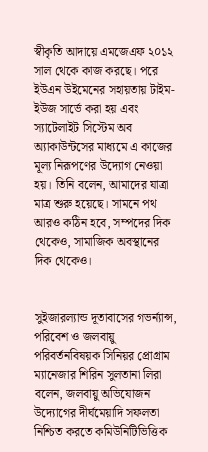স্বীকৃতি আদায়ে এমজেএফ ২০১২ সাল থেকে কাজ করছে। পরে ইউএন উইমেনের সহায়তায় টাইম-ইউজ সার্ভে করা হয় এবং স্যাটেলাইট সিস্টেম অব অ্যাকাউন্টসের মাধ্যমে এ কাজের মূল্য নিরূপণের উদ্যোগ নেওয়া হয়। তিনি বলেন, আমাদের যাত্রা মাত্র শুরু হয়েছে। সামনে পথ আরও কঠিন হবে, সম্পদের দিক থেকেও, সামাজিক অবস্থানের দিক থেকেও।


সুইজারল্যান্ড দূতাবাসের গভর্ন্যান্স, পরিবেশ ও জলবায়ু পরিবর্তনবিষয়ক সিনিয়র প্রোগ্রাম ম্যানেজার শিরিন সুলতানা লিরা বলেন, জলবায়ু অভিযোজন উদ্যোগের দীর্ঘমেয়াদি সফলতা নিশ্চিত করতে কমিউনিটিভিত্তিক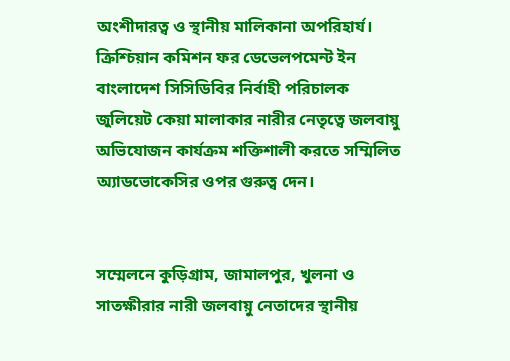অংশীদারত্ব ও স্থানীয় মালিকানা অপরিহার্য। ক্রিশ্চিয়ান কমিশন ফর ডেভেলপমেন্ট ইন বাংলাদেশ সিসিডিবির নির্বাহী পরিচালক জুলিয়েট কেয়া মালাকার নারীর নেতৃত্বে জলবায়ু অভিযোজন কার্যক্রম শক্তিশালী করতে সম্মিলিত অ্যাডভোকেসির ওপর গুরুত্ব দেন।


সম্মেলনে কুড়িগ্রাম, জামালপুর, খুলনা ও সাতক্ষীরার নারী জলবায়ু নেতাদের স্থানীয়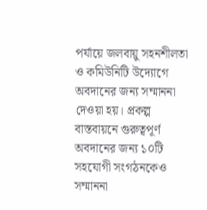পর্যায়ে জলবায়ু সহনশীলতা ও কমিউনিটি উদ্যোগে অবদানের জন্য সম্মাননা দেওয়া হয়। প্রকল্প বাস্তবায়নে গুরুত্বপূর্ণ অবদানের জন্য ১০টি সহযোগী সংগঠনকেও সম্মাননা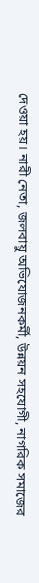দেওয়া হয়। নারী নেতা, জলবায়ু অভিযোজনকর্মী, উন্নয়ন সহযোগী, নাগরিক সমাজের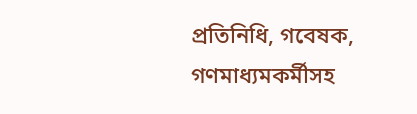প্রতিনিধি, গবেষক, গণমাধ্যমকর্মীসহ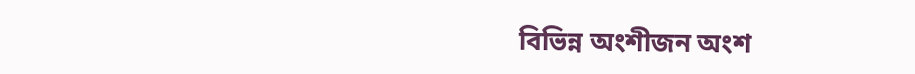বিভিন্ন অংশীজন অংশ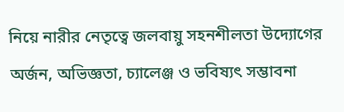নিয়ে নারীর নেতৃত্বে জলবায়ু সহনশীলতা উদ্যোগের অর্জন, অভিজ্ঞতা, চ্যালেঞ্জ ও ভবিষ্যৎ সম্ভাবনা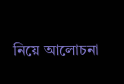নিয়ে আলোচনা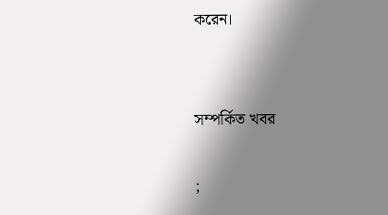করেন।


সম্পর্কিত খবর

;